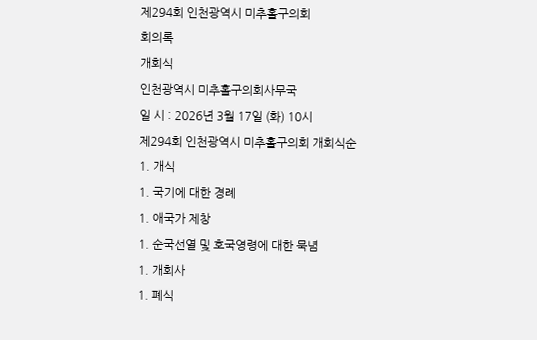제294회 인천광역시 미추홀구의회
회의록
개회식
인천광역시 미추홀구의회사무국
일 시 : 2026년 3월 17일 (화) 10시
제294회 인천광역시 미추홀구의회 개회식순
1. 개식
1. 국기에 대한 경례
1. 애국가 제창
1. 순국선열 및 호국영령에 대한 묵념
1. 개회사
1. 폐식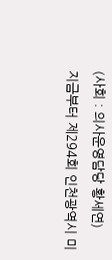(사회 : 의사운영담당 황세연)
지금부터 제294회 인천광역시 미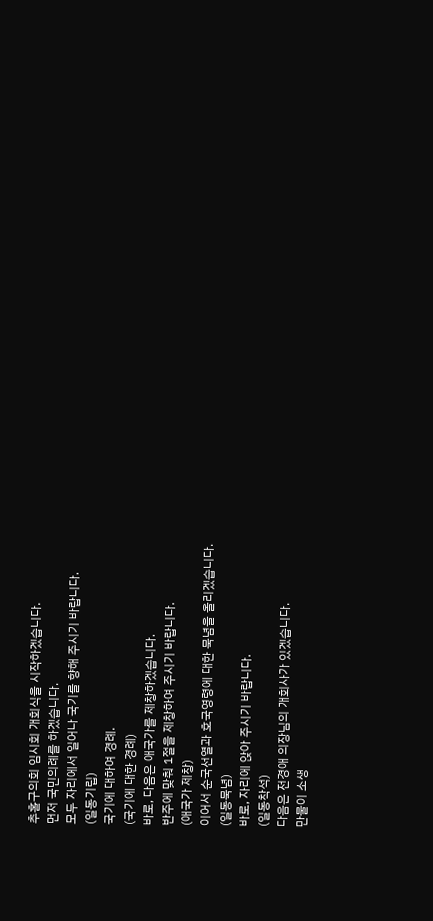추홀구의회 임시회 개회식을 시작하겠습니다.
먼저 국민의례를 하겠습니다.
모두 자리에서 일어나 국기를 향해 주시기 바랍니다.
(일동기립)
국기에 대하여 경례.
(국기에 대한 경례)
바로, 다음은 애국가를 제창하겠습니다.
반주에 맞춰 1절을 제창하여 주시기 바랍니다.
(애국가 제창)
이어서 순국선열과 호국영령에 대한 묵념을 올리겠습니다.
(일동묵념)
바로, 자리에 앉아 주시기 바랍니다.
(일동착석)
다음은 전경애 의장님의 개회사가 있겠습니다.
만물이 소생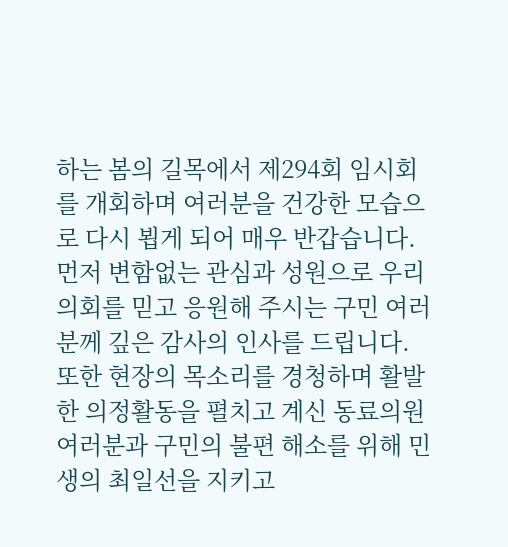하는 봄의 길목에서 제294회 임시회를 개회하며 여러분을 건강한 모습으로 다시 뵙게 되어 매우 반갑습니다.
먼저 변함없는 관심과 성원으로 우리 의회를 믿고 응원해 주시는 구민 여러분께 깊은 감사의 인사를 드립니다. 또한 현장의 목소리를 경청하며 활발한 의정활동을 펼치고 계신 동료의원 여러분과 구민의 불편 해소를 위해 민생의 최일선을 지키고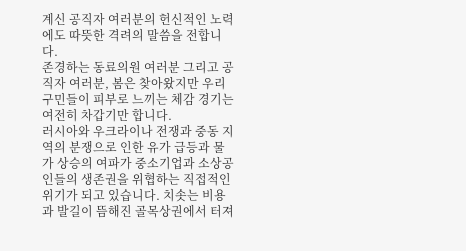계신 공직자 여러분의 헌신적인 노력에도 따뜻한 격려의 말씀을 전합니다.
존경하는 동료의원 여러분 그리고 공직자 여러분, 봄은 찾아왔지만 우리 구민들이 피부로 느끼는 체감 경기는 여전히 차갑기만 합니다.
러시아와 우크라이나 전쟁과 중동 지역의 분쟁으로 인한 유가 급등과 물가 상승의 여파가 중소기업과 소상공인들의 생존권을 위협하는 직접적인 위기가 되고 있습니다. 치솟는 비용과 발길이 뜸해진 골목상권에서 터져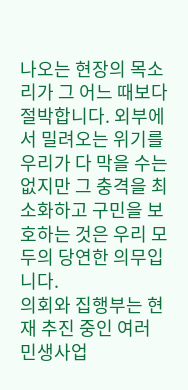나오는 현장의 목소리가 그 어느 때보다 절박합니다. 외부에서 밀려오는 위기를 우리가 다 막을 수는 없지만 그 충격을 최소화하고 구민을 보호하는 것은 우리 모두의 당연한 의무입니다.
의회와 집행부는 현재 추진 중인 여러 민생사업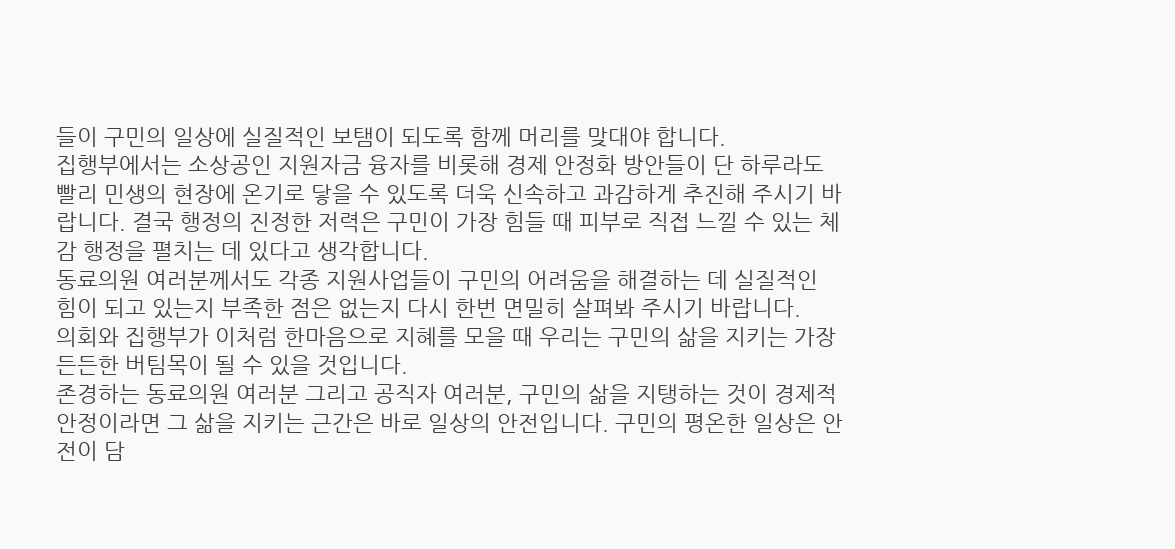들이 구민의 일상에 실질적인 보탬이 되도록 함께 머리를 맞대야 합니다.
집행부에서는 소상공인 지원자금 융자를 비롯해 경제 안정화 방안들이 단 하루라도 빨리 민생의 현장에 온기로 닿을 수 있도록 더욱 신속하고 과감하게 추진해 주시기 바랍니다. 결국 행정의 진정한 저력은 구민이 가장 힘들 때 피부로 직접 느낄 수 있는 체감 행정을 펼치는 데 있다고 생각합니다.
동료의원 여러분께서도 각종 지원사업들이 구민의 어려움을 해결하는 데 실질적인 힘이 되고 있는지 부족한 점은 없는지 다시 한번 면밀히 살펴봐 주시기 바랍니다.
의회와 집행부가 이처럼 한마음으로 지혜를 모을 때 우리는 구민의 삶을 지키는 가장 든든한 버팀목이 될 수 있을 것입니다.
존경하는 동료의원 여러분 그리고 공직자 여러분, 구민의 삶을 지탱하는 것이 경제적 안정이라면 그 삶을 지키는 근간은 바로 일상의 안전입니다. 구민의 평온한 일상은 안전이 담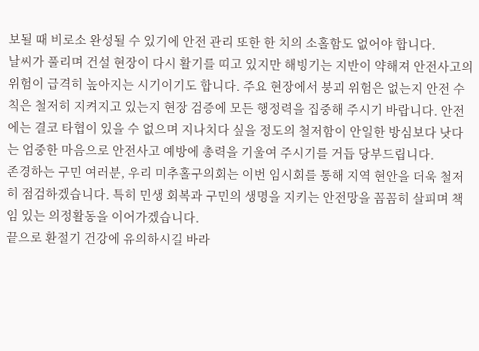보될 때 비로소 완성될 수 있기에 안전 관리 또한 한 치의 소홀함도 없어야 합니다.
날씨가 풀리며 건설 현장이 다시 활기를 띠고 있지만 해빙기는 지반이 약해져 안전사고의 위험이 급격히 높아지는 시기이기도 합니다. 주요 현장에서 붕괴 위험은 없는지 안전 수칙은 철저히 지켜지고 있는지 현장 검증에 모든 행정력을 집중해 주시기 바랍니다. 안전에는 결코 타협이 있을 수 없으며 지나치다 싶을 정도의 철저함이 안일한 방심보다 낫다는 엄중한 마음으로 안전사고 예방에 총력을 기울여 주시기를 거듭 당부드립니다.
존경하는 구민 여러분, 우리 미추홀구의회는 이번 임시회를 통해 지역 현안을 더욱 철저히 점검하겠습니다. 특히 민생 회복과 구민의 생명을 지키는 안전망을 꼼꼼히 살피며 책임 있는 의정활동을 이어가겠습니다.
끝으로 환절기 건강에 유의하시길 바라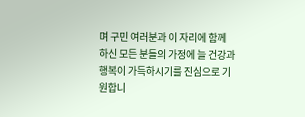며 구민 여러분과 이 자리에 함께 하신 모든 분들의 가정에 늘 건강과 행복이 가득하시기를 진심으로 기원합니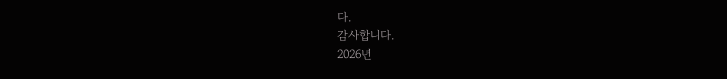다.
감사합니다.
2026년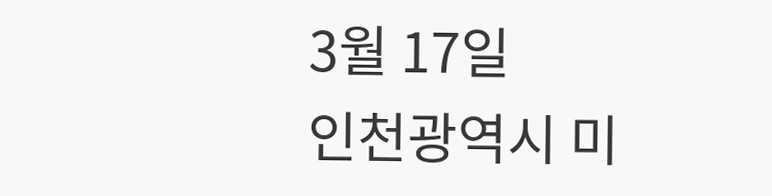3월 17일
인천광역시 미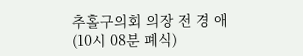추홀구의회 의장 전 경 애
(10시 08분 폐식)